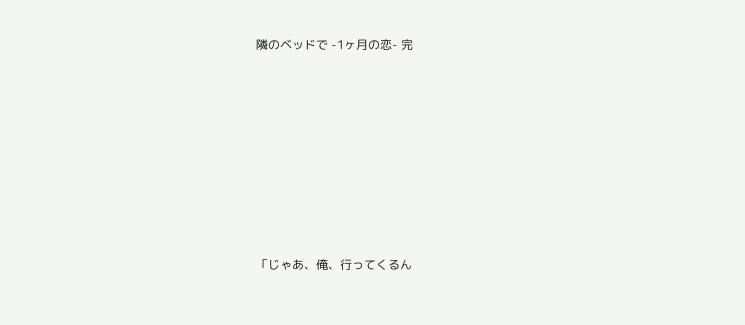隣のベッドで -1ヶ月の恋- 完










「じゃあ、俺、行ってくるん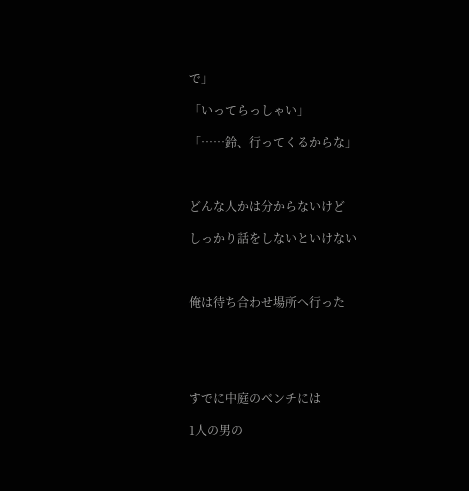で」

「いってらっしゃい」

「……鈴、行ってくるからな」



どんな人かは分からないけど

しっかり話をしないといけない



俺は待ち合わせ場所へ行った





すでに中庭のベンチには

1人の男の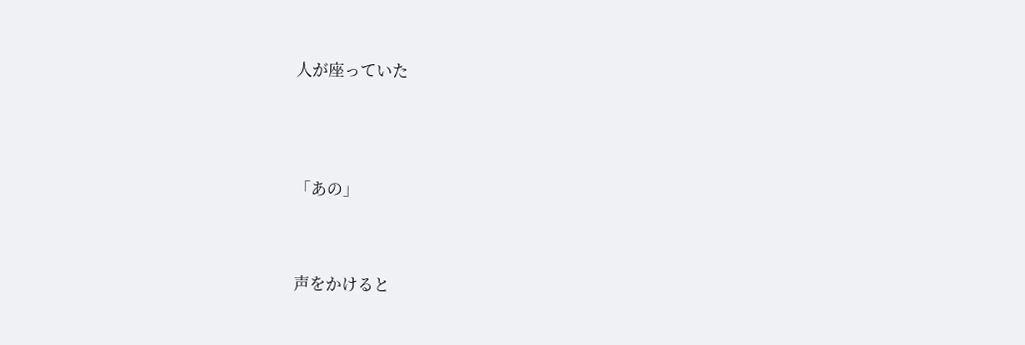人が座っていた




「あの」



声をかけると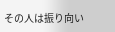その人は振り向い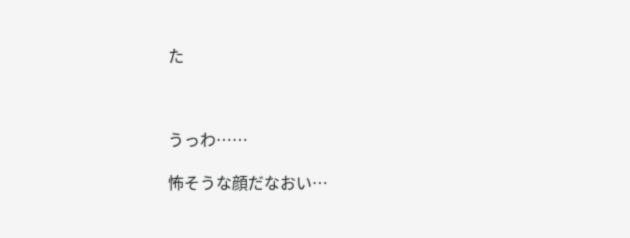た



うっわ……

怖そうな顔だなおい…